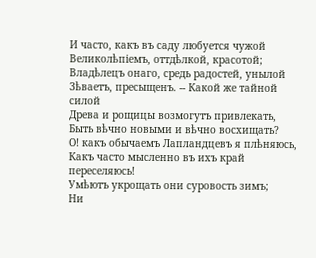И часто, какъ въ саду любуется чужой
Великолѣпіемъ, оттдѣлкой, красотой;
Владѣлецъ онаго, средь радостей, унылой
Зѣваетъ, пресыщенъ. -- Какой же тайной силой
Древа и рощицы возмогутъ привлекать,
Быть вѣчно новыми и вѣчно восхищать?
О! какъ обычаемъ Лапландцевъ я плѣняюсь,
Какъ часто мысленно въ ихъ край переселяюсь!
Умѣютъ укрощать они суровость зимъ;
Ни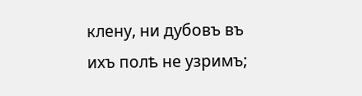клену, ни дубовъ въ ихъ полѣ не узримъ;